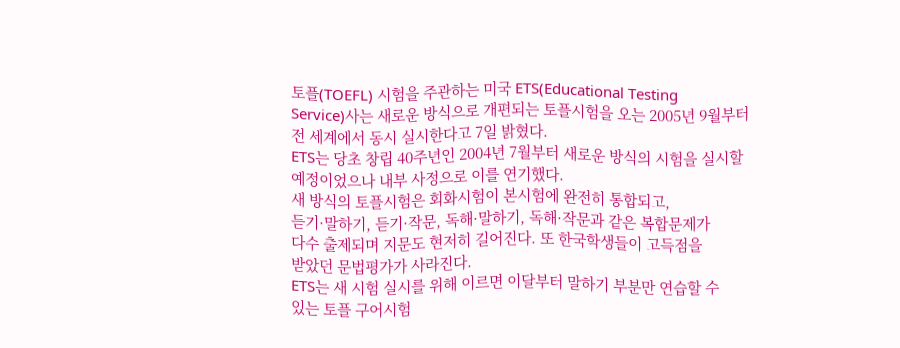토플(TOEFL) 시험을 주관하는 미국 ETS(Educational Testing
Service)사는 새로운 방식으로 개편되는 토플시험을 오는 2005년 9월부터
전 세계에서 동시 실시한다고 7일 밝혔다.
ETS는 당초 창립 40주년인 2004년 7월부터 새로운 방식의 시험을 실시할
예정이었으나 내부 사정으로 이를 연기했다.
새 방식의 토플시험은 회화시험이 본시험에 완전히 통합되고,
듣기·말하기, 듣기·작문, 독해·말하기, 독해·작문과 같은 복합문제가
다수 출제되며 지문도 현저히 길어진다. 또 한국학생들이 고득점을
받았던 문법평가가 사라진다.
ETS는 새 시험 실시를 위해 이르면 이달부터 말하기 부분만 연습할 수
있는 토플 구어시험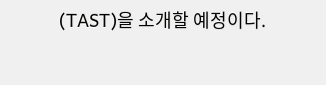(TAST)을 소개할 예정이다.